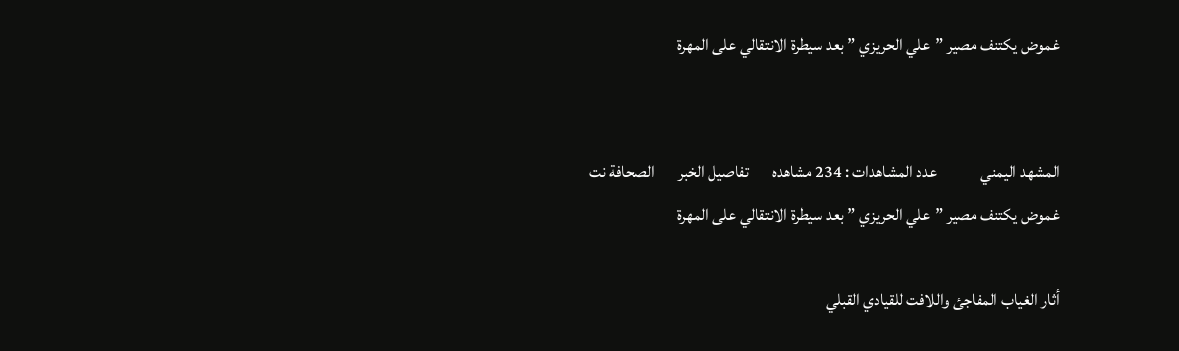غموض يكتنف مصير ”علي الحريزي ” بعد سيطرة الانتقالي على المهرة


المشهد اليمني             عدد المشاهدات : 234 مشاهده       تفاصيل الخبر       الصحافة نت
غموض يكتنف مصير ”علي الحريزي ” بعد سيطرة الانتقالي على المهرة

أثار الغياب المفاجئ واللافت للقيادي القبلي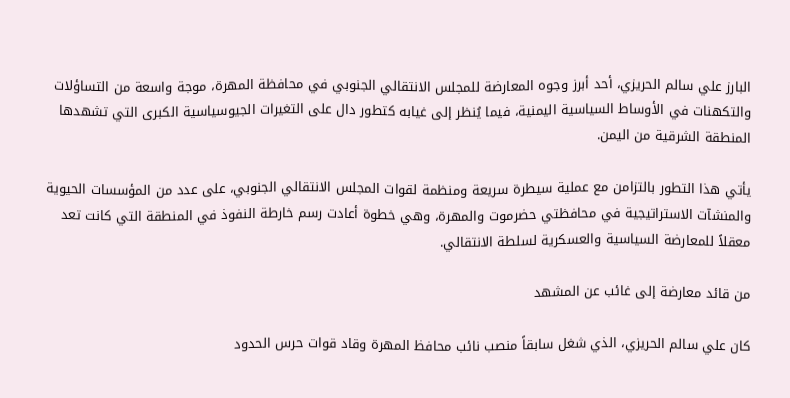البارز علي سالم الحريزي، أحد أبرز وجوه المعارضة للمجلس الانتقالي الجنوبي في محافظة المهرة، موجة واسعة من التساؤلات والتكهنات في الأوساط السياسية اليمنية، فيما يُنظر إلى غيابه كتطور دال على التغيرات الجيوسياسية الكبرى التي تشهدها المنطقة الشرقية من اليمن.

يأتي هذا التطور بالتزامن مع عملية سيطرة سريعة ومنظمة لقوات المجلس الانتقالي الجنوبي، على عدد من المؤسسات الحيوية والمنشآت الاستراتيجية في محافظتي حضرموت والمهرة، وهي خطوة أعادت رسم خارطة النفوذ في المنطقة التي كانت تعد معقلاً للمعارضة السياسية والعسكرية لسلطة الانتقالي.

من قائد معارضة إلى غائب عن المشهد

كان علي سالم الحريزي، الذي شغل سابقاً منصب نائب محافظ المهرة وقاد قوات حرس الحدود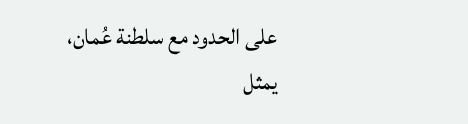على الحدود مع سلطنة عُمان، يمثل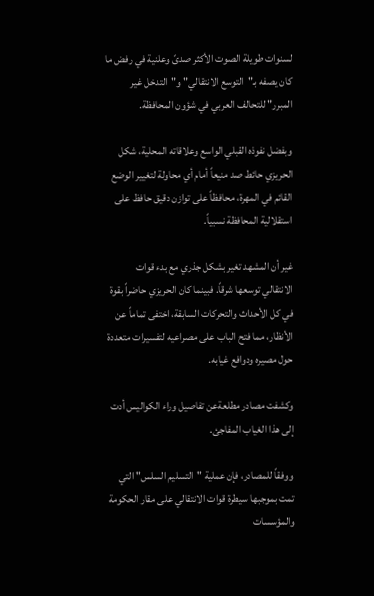لسنوات طويلة الصوت الأكثر صدىً وعلنية في رفض ما كان يصفه بـ"التوسع الانتقالي" و"التدخل غير المبرر" للتحالف العربي في شؤون المحافظة.

وبفضل نفوذه القبلي الواسع وعلاقاته المحلية، شكل الحريزي حائط صد منيعاً أمام أي محاولة لتغيير الوضع القائم في المهرة، محافظاً على توازن دقيق حافظ على استقلالية المحافظة نسبياً.

غير أن المشهد تغير بشكل جذري مع بدء قوات الانتقالي توسعها شرقاً. فبينما كان الحريزي حاضراً بقوة في كل الأحداث والتحركات السابقة، اختفى تماماً عن الأنظار، مما فتح الباب على مصراعيه لتفسيرات متعددة حول مصيره ودوافع غيابه.

وكشفت مصادر مطلعةعن تفاصيل وراء الكواليس أدت إلى هذا الغياب المفاجئ.

ووفقاً للمصادر، فإن عملية "التسليم السلس" التي تمت بموجبها سيطرة قوات الانتقالي على مقار الحكومة والمؤسسات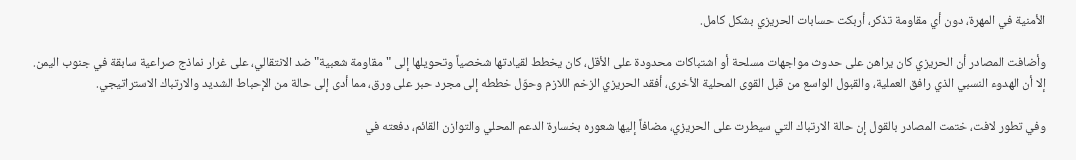الأمنية في المهرة، دون أي مقاومة تذكر، أربكت حسابات الحريزي بشكل كامل.

وأضافت المصادر أن الحريزي كان يراهن على حدوث مواجهات مسلحة أو اشتباكات محدودة على الأقل، كان يخطط لقيادتها شخصياً وتحويلها إلى "مقاومة شعبية" ضد الانتقالي، على غرار نماذج صراعية سابقة في جنوب اليمن. إلا أن الهدوء النسبي الذي رافق العملية، والقبول الواسع من قبل القوى المحلية الأخرى، أفقد الحريزي الزخم اللازم وحوّل خططه إلى مجرد حبر على ورق، مما أدى إلى حالة من الإحباط الشديد والارتباك الاستراتيجي.

وفي تطور لافت، ختمت المصادر بالقول إن حالة الارتباك التي سيطرت على الحريزي، مضافاً إليها شعوره بخسارة الدعم المحلي والتوازن القائم، دفعته في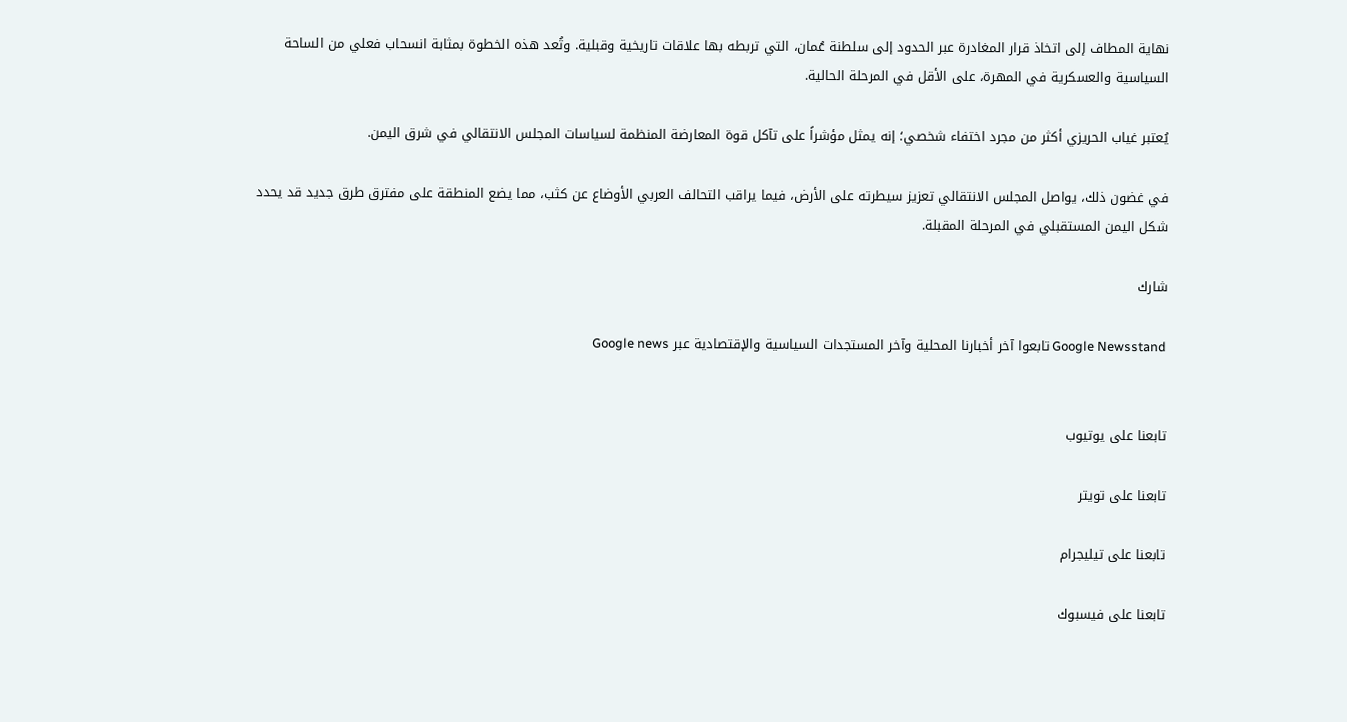نهاية المطاف إلى اتخاذ قرار المغادرة عبر الحدود إلى سلطنة عُمان، التي تربطه بها علاقات تاريخية وقبلية. وتُعد هذه الخطوة بمثابة انسحاب فعلي من الساحة السياسية والعسكرية في المهرة، على الأقل في المرحلة الحالية.

يُعتبر غياب الحريزي أكثر من مجرد اختفاء شخصي؛ إنه يمثل مؤشراً على تآكل قوة المعارضة المنظمة لسياسات المجلس الانتقالي في شرق اليمن.

في غضون ذلك، يواصل المجلس الانتقالي تعزيز سيطرته على الأرض، فيما يراقب التحالف العربي الأوضاع عن كثب، مما يضع المنطقة على مفترق طرق جديد قد يحدد شكل اليمن المستقبلي في المرحلة المقبلة.

شارك

Google Newsstand تابعوا آخر أخبارنا المحلية وآخر المستجدات السياسية والإقتصادية عبر Google news


تابعنا على يوتيوب

تابعنا على تويتر

تابعنا على تيليجرام

تابعنا على فيسبوك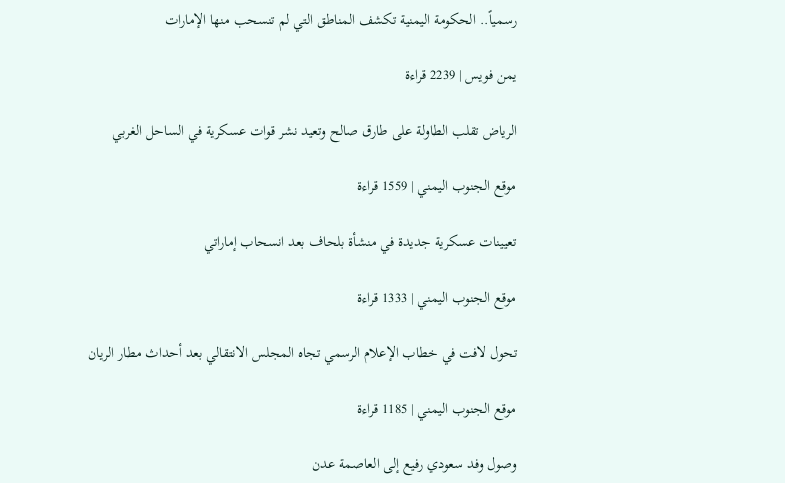رسمياً.. الحكومة اليمنية تكشف المناطق التي لم تنسحب منها الإمارات

يمن فويس | 2239 قراءة

الرياض تقلب الطاولة على طارق صالح وتعيد نشر قوات عسكرية في الساحل الغربي

موقع الجنوب اليمني | 1559 قراءة

تعيينات عسكرية جديدة في منشأة بلحاف بعد انسحاب إماراتي

موقع الجنوب اليمني | 1333 قراءة

تحول لافت في خطاب الإعلام الرسمي تجاه المجلس الانتقالي بعد أحداث مطار الريان

موقع الجنوب اليمني | 1185 قراءة

وصول وفد سعودي رفيع إلى العاصمة عدن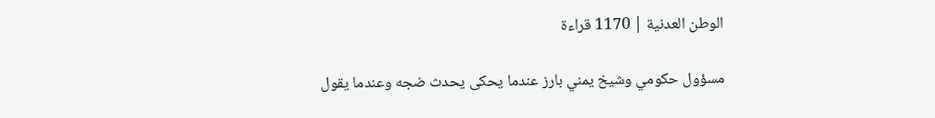الوطن العدنية | 1170 قراءة

مسؤول حكومي وشيخ يمني بارز عندما يحكى يحدث ضجه وعندما يقول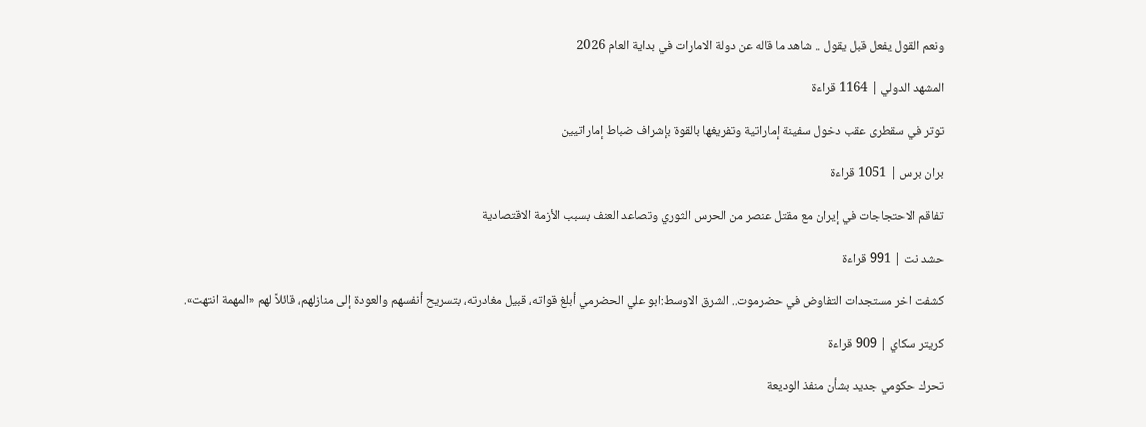ونعم القول يفعل قبل يقول .. شاهد ما قاله عن دولة الامارات في بداية العام 2026

المشهد الدولي | 1164 قراءة

توتر في سقطرى عقب دخول سفينة إماراتية وتفريغها بالقوة بإشراف ضباط إماراتيين

بران برس | 1051 قراءة

تفاقم الاحتجاجات في إيران مع مقتل عنصر من الحرس الثوري وتصاعد العنف بسبب الأزمة الاقتصادية

حشد نت | 991 قراءة

كشفت اخر مستجدات التفاوض في حضرموت.. الشرق الاوسط:ابو علي الحضرمي أبلغ قواته، قبيل مغادرته، بتسريح أنفسهم والعودة إلى منازلهم، قائلاً لهم «المهمة انتهت».

كريتر سكاي | 909 قراءة

تحرك حكومي جديد بشأن منفذ الوديعة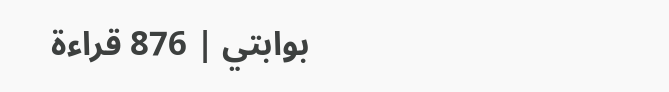بوابتي | 876 قراءة